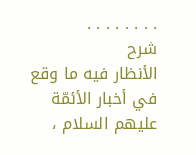. . . . . . . .
شرح
الأنظار فيه ما وقع في أخبار الأئمّة عليهم السلام ،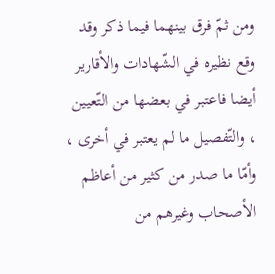ومن ثمّ فرق بينهما فيما ذكر وقد وقع نظيره في الشّهادات والأقارير أيضا فاعتبر في بعضها من التّعيين ، والتّفصيل ما لم يعتبر في أخرى ، وأمّا ما صدر من كثير من أعاظم الأصحاب وغيرهم من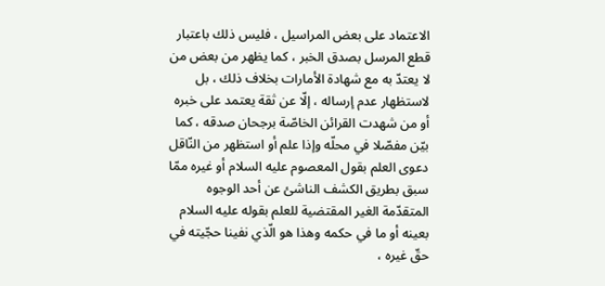الاعتماد على بعض المراسيل ، فليس ذلك باعتبار قطع المرسل بصدق الخبر ، كما يظهر من بعض من لا يعتدّ به مع شهادة الأمارات بخلاف ذلك ، بل لاستظهار عدم إرساله ، إلّا عن ثقة يعتمد على خبره أو من شهدت القرائن الخاصّة برجحان صدقه ، كما بيّن مفصّلا في محلّه وإذا علم أو استظهر من النّاقل دعوى العلم بقول المعصوم عليه السلام أو غيره ممّا سبق بطريق الكشف الناشئ عن أحد الوجوه المتقدّمة الغير المقتضية للعلم بقوله عليه السلام بعينه أو ما في حكمه وهذا هو الّذي نفينا حجّيته في حقّ غيره ،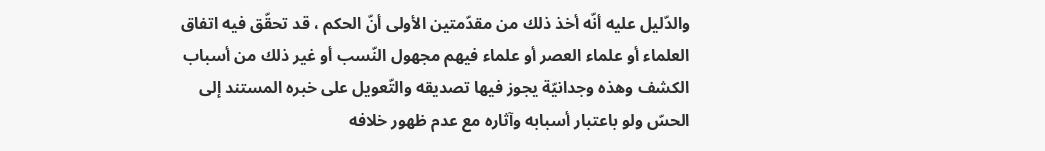والدّليل عليه أنّه أخذ ذلك من مقدّمتين الأولى أنّ الحكم ، قد تحقّق فيه اتفاق العلماء أو علماء العصر أو علماء فيهم مجهول النّسب أو غير ذلك من أسباب الكشف وهذه وجدانيّة يجوز فيها تصديقه والتّعويل على خبره المستند إلى الحسّ ولو باعتبار أسبابه وآثاره مع عدم ظهور خلافه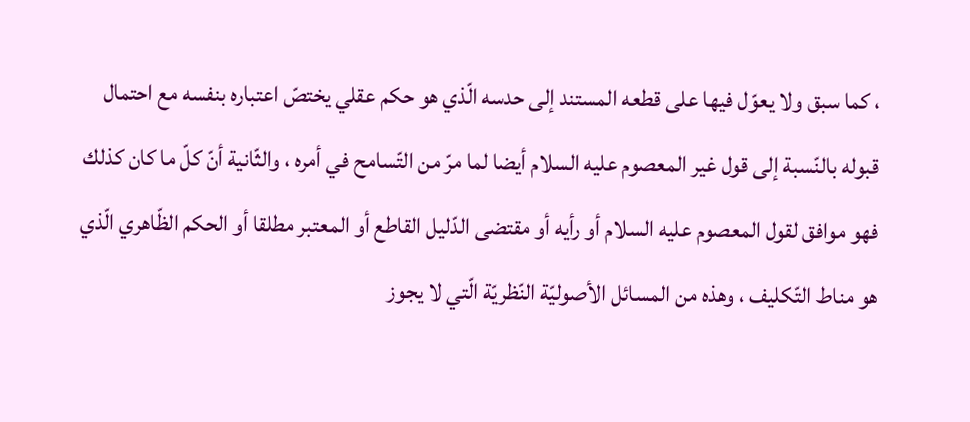، كما سبق ولا يعوّل فيها على قطعه المستند إلى حدسه الّذي هو حكم عقلي يختصّ اعتباره بنفسه مع احتمال قبوله بالنّسبة إلى قول غير المعصوم عليه السلام أيضا لما مرّ من التّسامح في أمره ، والثّانية أنّ كلّ ما كان كذلك فهو موافق لقول المعصوم عليه السلام أو رأيه أو مقتضى الدّليل القاطع أو المعتبر مطلقا أو الحكم الظّاهري الّذي هو مناط التّكليف ، وهذه من المسائل الأصوليّة النّظريّة الّتي لا يجوز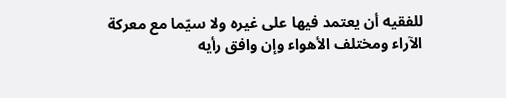للفقيه أن يعتمد فيها على غيره ولا سيّما مع معركة الآراء ومختلف الأهواء وإن وافق رأيه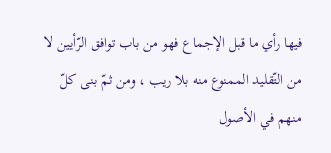فيها رأي ما قبل الإجماع فهو من باب توافق الرّأيين لا من التّقليد الممنوع منه بلا ريب ، ومن ثمّ بنى كلّ منهم في الأصول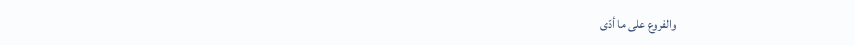والفروع على ما أدّى